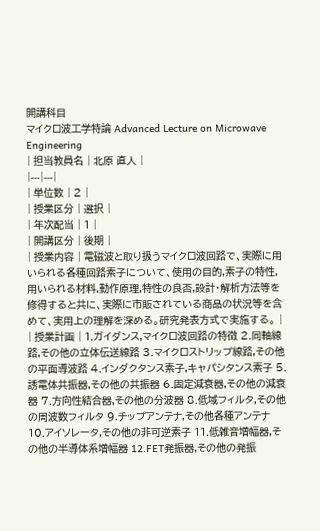開講科目
マイクロ波工学特論 Advanced Lecture on Microwave Engineering
| 担当教員名 | 北原 直人 |
|---|---|
| 単位数 | 2 |
| 授業区分 | 選択 |
| 年次配当 | 1 |
| 開講区分 | 後期 |
| 授業内容 | 電磁波と取り扱うマイクロ波回路で、実際に用いられる各種回路素子について、使用の目的,素子の特性,用いられる材料,動作原理,特性の良否,設計・解析方法等を修得すると共に、実際に市販されている商品の状況等を含めて、実用上の理解を深める。研究発表方式で実施する。 |
| 授業計画 | 1.ガイダンス,マイクロ波回路の特徴 2.同軸線路,その他の立体伝送線路 3.マイクロストリップ線路,その他の平面導波路 4.インダクタンス素子,キャパシタンス素子 5.誘電体共振器,その他の共振器 6.固定減衰器,その他の減衰器 7.方向性結合器,その他の分波器 8.低域フィルタ,その他の周波数フィルタ 9.チップアンテナ,その他各種アンテナ 10.アイソレータ,その他の非可逆素子 11.低雑音増幅器,その他の半導体系増幅器 12.FET発振器,その他の発振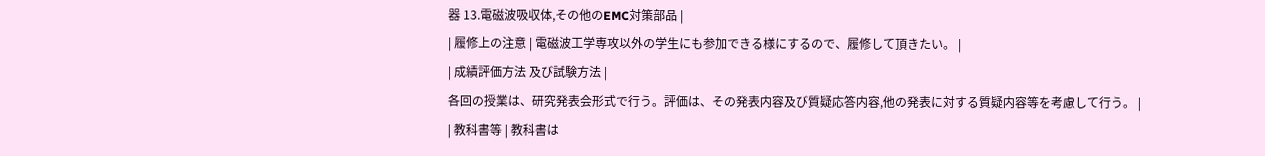器 13.電磁波吸収体,その他のEMC対策部品 |
| 履修上の注意 | 電磁波工学専攻以外の学生にも参加できる様にするので、履修して頂きたい。 |
| 成績評価方法 及び試験方法 |
各回の授業は、研究発表会形式で行う。評価は、その発表内容及び質疑応答内容,他の発表に対する質疑内容等を考慮して行う。 |
| 教科書等 | 教科書は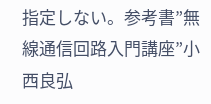指定しない。参考書”無線通信回路入門講座”小西良弘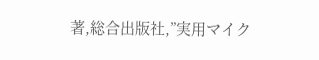著,総合出版社,”実用マイク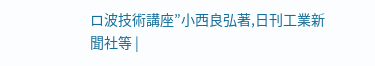ロ波技術講座”小西良弘著,日刊工業新聞社等 |